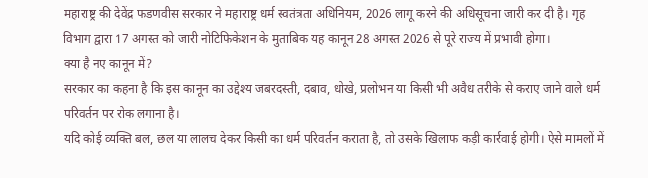महाराष्ट्र की देवेंद्र फडणवीस सरकार ने महाराष्ट्र धर्म स्वतंत्रता अधिनियम, 2026 लागू करने की अधिसूचना जारी कर दी है। गृह विभाग द्वारा 17 अगस्त को जारी नोटिफिकेशन के मुताबिक यह कानून 28 अगस्त 2026 से पूरे राज्य में प्रभावी होगा।
क्या है नए कानून में?
सरकार का कहना है कि इस कानून का उद्देश्य जबरदस्ती, दबाव, धोखे, प्रलोभन या किसी भी अवैध तरीके से कराए जाने वाले धर्म परिवर्तन पर रोक लगाना है।
यदि कोई व्यक्ति बल, छल या लालच देकर किसी का धर्म परिवर्तन कराता है, तो उसके खिलाफ कड़ी कार्रवाई होगी। ऐसे मामलों में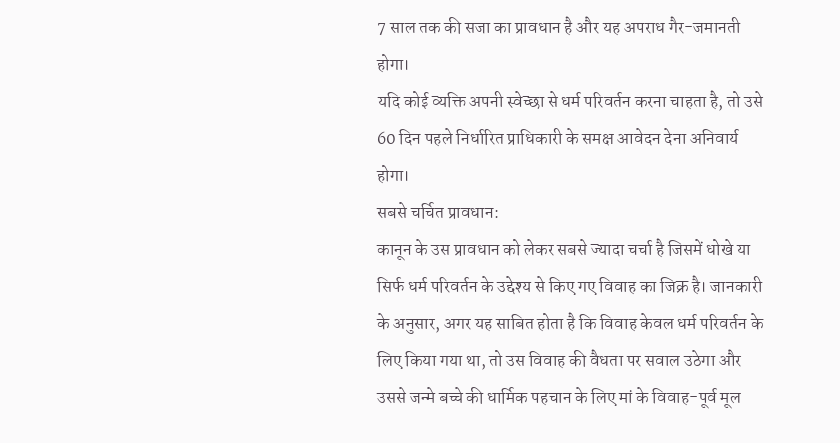7 साल तक की सजा का प्रावधान है और यह अपराध गैर-जमानती होगा।
यदि कोई व्यक्ति अपनी स्वेच्छा से धर्म परिवर्तन करना चाहता है, तो उसे 60 दिन पहले निर्धारित प्राधिकारी के समक्ष आवेदन देना अनिवार्य होगा।
सबसे चर्चित प्रावधान:
कानून के उस प्रावधान को लेकर सबसे ज्यादा चर्चा है जिसमें धोखे या सिर्फ धर्म परिवर्तन के उद्देश्य से किए गए विवाह का जिक्र है। जानकारी के अनुसार, अगर यह साबित होता है कि विवाह केवल धर्म परिवर्तन के लिए किया गया था, तो उस विवाह की वैधता पर सवाल उठेगा और उससे जन्मे बच्चे की धार्मिक पहचान के लिए मां के विवाह-पूर्व मूल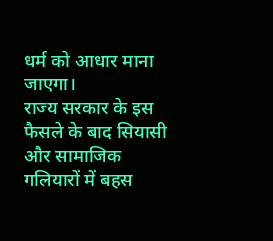धर्म को आधार माना जाएगा।
राज्य सरकार के इस फैसले के बाद सियासी और सामाजिक गलियारों में बहस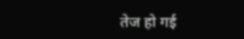तेज हो गई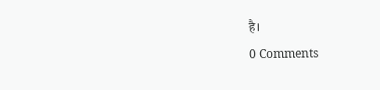है।
0 Comments